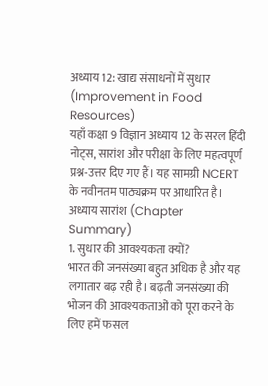अध्याय 12: खाद्य संसाधनों में सुधार (Improvement in Food Resources)
यहाँ कक्षा 9 विज्ञान अध्याय 12 के सरल हिंदी नोट्स, सारांश और परीक्षा के लिए महत्वपूर्ण प्रश्न-उत्तर दिए गए हैं। यह सामग्री NCERT के नवीनतम पाठ्यक्रम पर आधारित है।
अध्याय सारांश (Chapter Summary)
1. सुधार की आवश्यकता क्यों?
भारत की जनसंख्या बहुत अधिक है और यह लगातार बढ़ रही है। बढ़ती जनसंख्या की भोजन की आवश्यकताओं को पूरा करने के लिए हमें फसल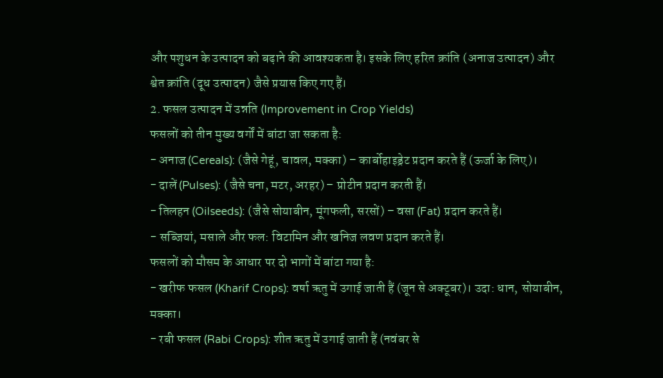और पशुधन के उत्पादन को बढ़ाने की आवश्यकता है। इसके लिए हरित क्रांति (अनाज उत्पादन) और श्वेत क्रांति (दूध उत्पादन) जैसे प्रयास किए गए हैं।
2. फसल उत्पादन में उन्नति (Improvement in Crop Yields)
फसलों को तीन मुख्य वर्गों में बांटा जा सकता है:
- अनाज (Cereals): (जैसे गेहूं, चावल, मक्का) – कार्बोहाइड्रेट प्रदान करते हैं (ऊर्जा के लिए)।
- दालें (Pulses): (जैसे चना, मटर, अरहर) – प्रोटीन प्रदान करती हैं।
- तिलहन (Oilseeds): (जैसे सोयाबीन, मूंगफली, सरसों) – वसा (Fat) प्रदान करते हैं।
- सब्जियां, मसाले और फल: विटामिन और खनिज लवण प्रदान करते हैं।
फसलों को मौसम के आधार पर दो भागों में बांटा गया है:
- खरीफ फसल (Kharif Crops): वर्षा ऋतु में उगाई जाती हैं (जून से अक्टूबर)। उदा: धान, सोयाबीन, मक्का।
- रबी फसल (Rabi Crops): शीत ऋतु में उगाई जाती हैं (नवंबर से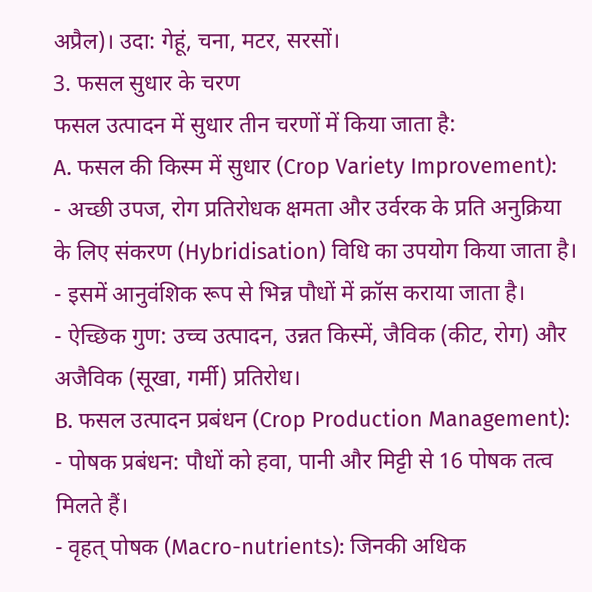अप्रैल)। उदा: गेहूं, चना, मटर, सरसों।
3. फसल सुधार के चरण
फसल उत्पादन में सुधार तीन चरणों में किया जाता है:
A. फसल की किस्म में सुधार (Crop Variety Improvement):
- अच्छी उपज, रोग प्रतिरोधक क्षमता और उर्वरक के प्रति अनुक्रिया के लिए संकरण (Hybridisation) विधि का उपयोग किया जाता है।
- इसमें आनुवंशिक रूप से भिन्न पौधों में क्रॉस कराया जाता है।
- ऐच्छिक गुण: उच्च उत्पादन, उन्नत किस्में, जैविक (कीट, रोग) और अजैविक (सूखा, गर्मी) प्रतिरोध।
B. फसल उत्पादन प्रबंधन (Crop Production Management):
- पोषक प्रबंधन: पौधों को हवा, पानी और मिट्टी से 16 पोषक तत्व मिलते हैं।
- वृहत् पोषक (Macro-nutrients): जिनकी अधिक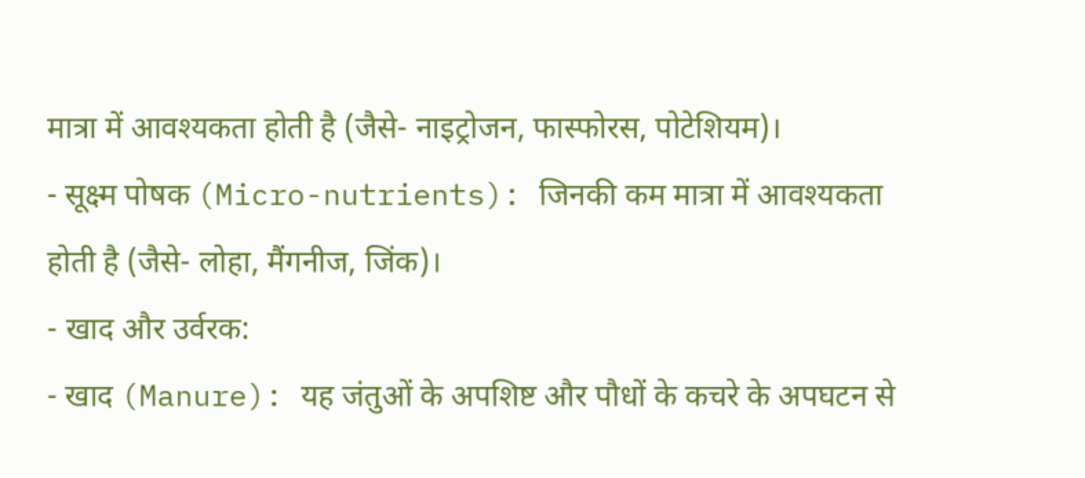मात्रा में आवश्यकता होती है (जैसे- नाइट्रोजन, फास्फोरस, पोटेशियम)।
- सूक्ष्म पोषक (Micro-nutrients): जिनकी कम मात्रा में आवश्यकता होती है (जैसे- लोहा, मैंगनीज, जिंक)।
- खाद और उर्वरक:
- खाद (Manure): यह जंतुओं के अपशिष्ट और पौधों के कचरे के अपघटन से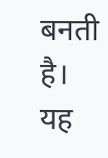बनती है। यह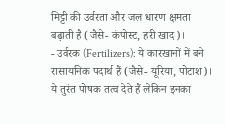मिट्टी की उर्वरता और जल धारण क्षमता बढ़ाती है (जैसे- कंपोस्ट, हरी खाद)।
- उर्वरक (Fertilizers): ये कारखानों में बने रासायनिक पदार्थ हैं (जैसे- यूरिया, पोटाश)। ये तुरंत पोषक तत्व देते हैं लेकिन इनका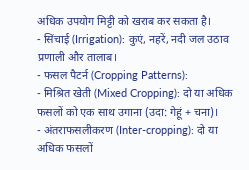अधिक उपयोग मिट्टी को खराब कर सकता है।
- सिंचाई (Irrigation): कुएं, नहरें, नदी जल उठाव प्रणाली और तालाब।
- फसल पैटर्न (Cropping Patterns):
- मिश्रित खेती (Mixed Cropping): दो या अधिक फसलों को एक साथ उगाना (उदा: गेहूं + चना)।
- अंतराफसलीकरण (Inter-cropping): दो या अधिक फसलों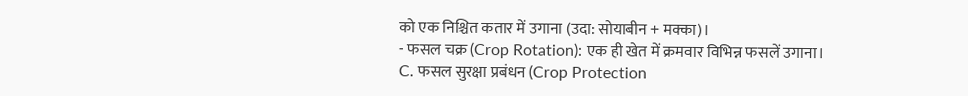को एक निश्चित कतार में उगाना (उदा: सोयाबीन + मक्का)।
- फसल चक्र (Crop Rotation): एक ही खेत में क्रमवार विभिन्न फसलें उगाना।
C. फसल सुरक्षा प्रबंधन (Crop Protection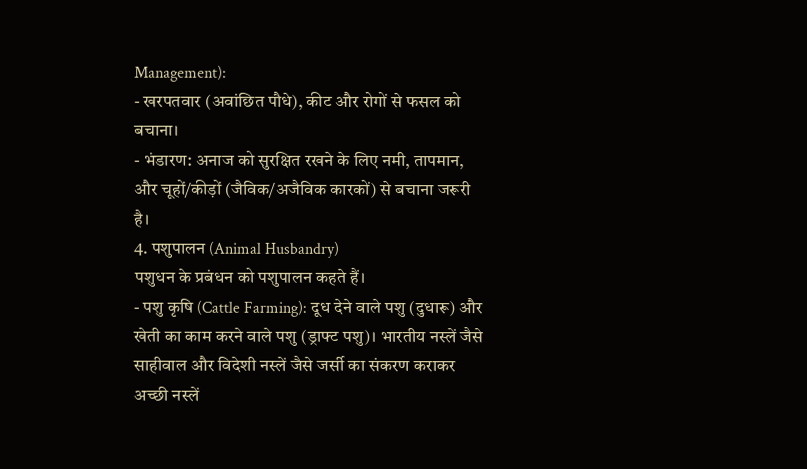Management):
- खरपतवार (अवांछित पौधे), कीट और रोगों से फसल को बचाना।
- भंडारण: अनाज को सुरक्षित रखने के लिए नमी, तापमान, और चूहों/कीड़ों (जैविक/अजैविक कारकों) से बचाना जरूरी है।
4. पशुपालन (Animal Husbandry)
पशुधन के प्रबंधन को पशुपालन कहते हैं।
- पशु कृषि (Cattle Farming): दूध देने वाले पशु (दुधारू) और खेती का काम करने वाले पशु (ड्राफ्ट पशु)। भारतीय नस्लें जैसे साहीवाल और विदेशी नस्लें जैसे जर्सी का संकरण कराकर अच्छी नस्लें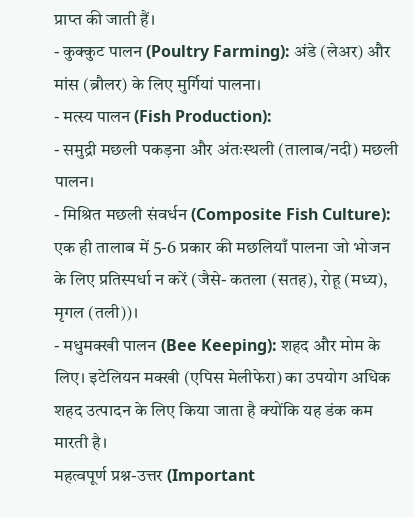प्राप्त की जाती हैं।
- कुक्कुट पालन (Poultry Farming): अंडे (लेअर) और मांस (ब्रौलर) के लिए मुर्गियां पालना।
- मत्स्य पालन (Fish Production):
- समुद्री मछली पकड़ना और अंतःस्थली (तालाब/नदी) मछली पालन।
- मिश्रित मछली संवर्धन (Composite Fish Culture): एक ही तालाब में 5-6 प्रकार की मछलियाँ पालना जो भोजन के लिए प्रतिस्पर्धा न करें (जैसे- कतला (सतह), रोहू (मध्य), मृगल (तली))।
- मधुमक्खी पालन (Bee Keeping): शहद और मोम के लिए। इटेलियन मक्खी (एपिस मेलीफेरा) का उपयोग अधिक शहद उत्पादन के लिए किया जाता है क्योंकि यह डंक कम मारती है।
महत्वपूर्ण प्रश्न-उत्तर (Important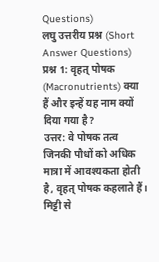Questions)
लघु उत्तरीय प्रश्न (Short Answer Questions)
प्रश्न 1: वृहत् पोषक (Macronutrients) क्या हैं और इन्हें यह नाम क्यों दिया गया है?
उत्तर: वे पोषक तत्व जिनकी पौधों को अधिक मात्रा में आवश्यकता होती है, वृहत् पोषक कहलाते हैं। मिट्टी से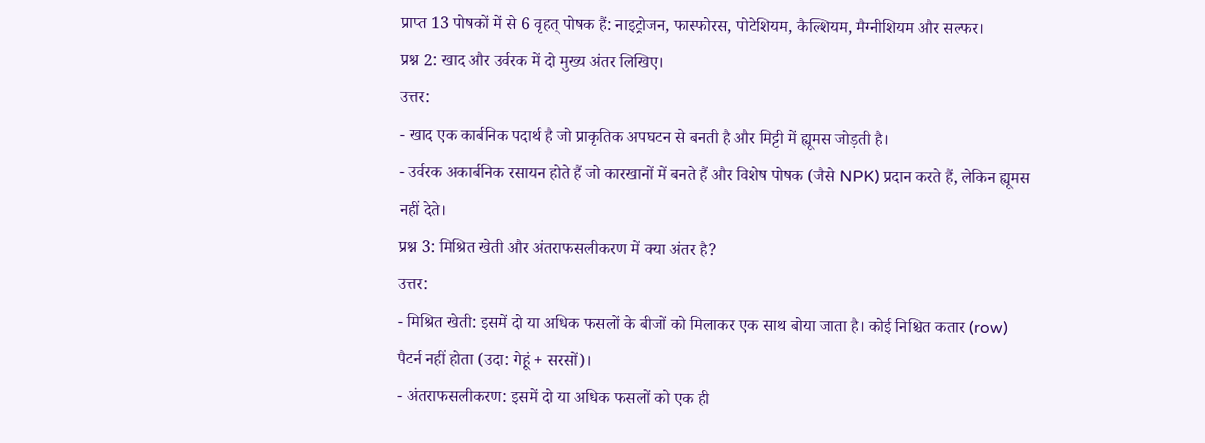प्राप्त 13 पोषकों में से 6 वृहत् पोषक हैं: नाइट्रोजन, फास्फोरस, पोटेशियम, कैल्शियम, मैग्नीशियम और सल्फर।
प्रश्न 2: खाद और उर्वरक में दो मुख्य अंतर लिखिए।
उत्तर:
- खाद एक कार्बनिक पदार्थ है जो प्राकृतिक अपघटन से बनती है और मिट्टी में ह्यूमस जोड़ती है।
- उर्वरक अकार्बनिक रसायन होते हैं जो कारखानों में बनते हैं और विशेष पोषक (जैसे NPK) प्रदान करते हैं, लेकिन ह्यूमस नहीं देते।
प्रश्न 3: मिश्रित खेती और अंतराफसलीकरण में क्या अंतर है?
उत्तर:
- मिश्रित खेती: इसमें दो या अधिक फसलों के बीजों को मिलाकर एक साथ बोया जाता है। कोई निश्चित कतार (row) पैटर्न नहीं होता (उदा: गेहूं + सरसों)।
- अंतराफसलीकरण: इसमें दो या अधिक फसलों को एक ही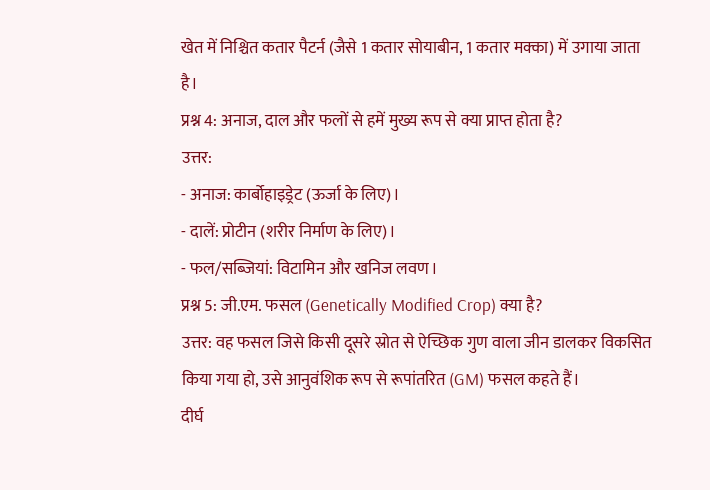खेत में निश्चित कतार पैटर्न (जैसे 1 कतार सोयाबीन, 1 कतार मक्का) में उगाया जाता है।
प्रश्न 4: अनाज, दाल और फलों से हमें मुख्य रूप से क्या प्राप्त होता है?
उत्तर:
- अनाज: कार्बोहाइड्रेट (ऊर्जा के लिए)।
- दालें: प्रोटीन (शरीर निर्माण के लिए)।
- फल/सब्जियां: विटामिन और खनिज लवण।
प्रश्न 5: जी.एम. फसल (Genetically Modified Crop) क्या है?
उत्तर: वह फसल जिसे किसी दूसरे स्रोत से ऐच्छिक गुण वाला जीन डालकर विकसित किया गया हो, उसे आनुवंशिक रूप से रूपांतरित (GM) फसल कहते हैं।
दीर्घ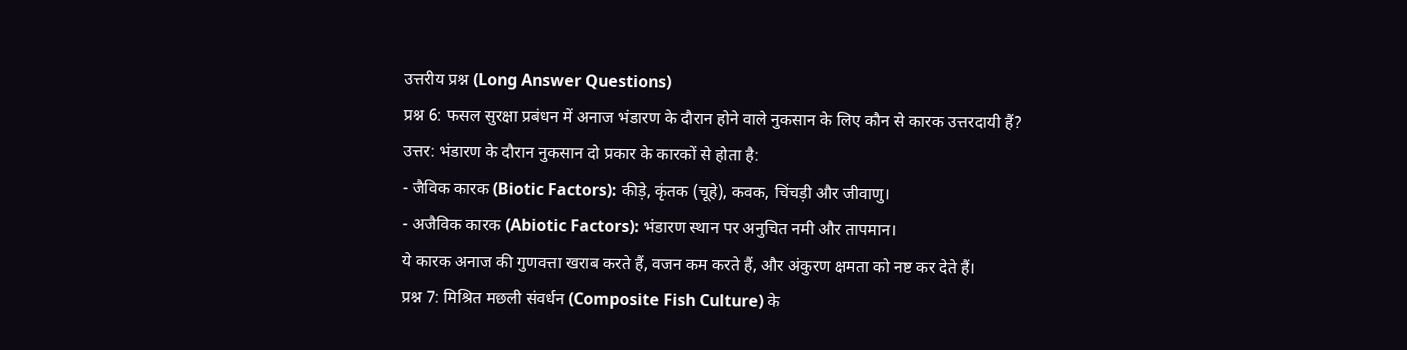उत्तरीय प्रश्न (Long Answer Questions)
प्रश्न 6: फसल सुरक्षा प्रबंधन में अनाज भंडारण के दौरान होने वाले नुकसान के लिए कौन से कारक उत्तरदायी हैं?
उत्तर: भंडारण के दौरान नुकसान दो प्रकार के कारकों से होता है:
- जैविक कारक (Biotic Factors): कीड़े, कृंतक (चूहे), कवक, चिंचड़ी और जीवाणु।
- अजैविक कारक (Abiotic Factors): भंडारण स्थान पर अनुचित नमी और तापमान।
ये कारक अनाज की गुणवत्ता खराब करते हैं, वजन कम करते हैं, और अंकुरण क्षमता को नष्ट कर देते हैं।
प्रश्न 7: मिश्रित मछली संवर्धन (Composite Fish Culture) के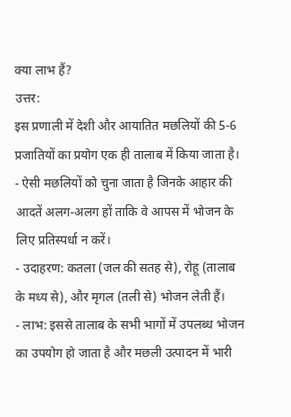क्या लाभ हैं?
उत्तर:
इस प्रणाली में देशी और आयातित मछलियों की 5-6 प्रजातियों का प्रयोग एक ही तालाब में किया जाता है।
- ऐसी मछलियों को चुना जाता है जिनके आहार की आदतें अलग-अलग हों ताकि वे आपस में भोजन के लिए प्रतिस्पर्धा न करें।
- उदाहरण: कतला (जल की सतह से), रोहू (तालाब के मध्य से), और मृगल (तली से) भोजन लेती हैं।
- लाभ: इससे तालाब के सभी भागों में उपलब्ध भोजन का उपयोग हो जाता है और मछली उत्पादन में भारी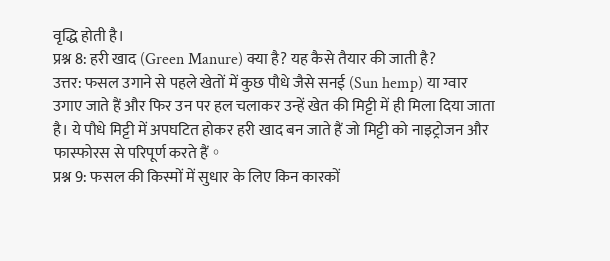वृद्धि होती है।
प्रश्न 8: हरी खाद (Green Manure) क्या है? यह कैसे तैयार की जाती है?
उत्तर: फसल उगाने से पहले खेतों में कुछ पौधे जैसे सनई (Sun hemp) या ग्वार उगाए जाते हैं और फिर उन पर हल चलाकर उन्हें खेत की मिट्टी में ही मिला दिया जाता है। ये पौधे मिट्टी में अपघटित होकर हरी खाद बन जाते हैं जो मिट्टी को नाइट्रोजन और फास्फोरस से परिपूर्ण करते हैं。
प्रश्न 9: फसल की किस्मों में सुधार के लिए किन कारकों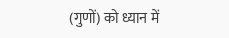(गुणों) को ध्यान में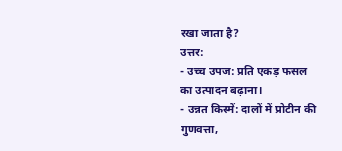रखा जाता है?
उत्तर:
- उच्च उपज: प्रति एकड़ फसल का उत्पादन बढ़ाना।
- उन्नत किस्में: दालों में प्रोटीन की गुणवत्ता,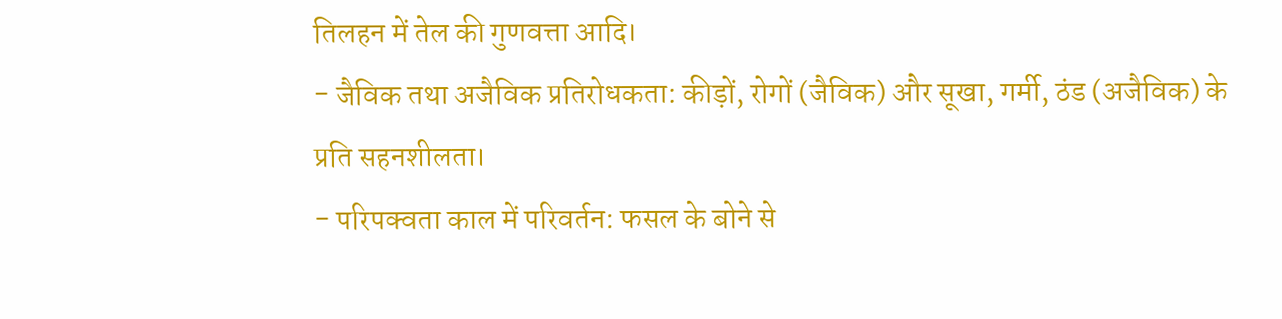तिलहन में तेल की गुणवत्ता आदि।
- जैविक तथा अजैविक प्रतिरोधकता: कीड़ों, रोगों (जैविक) और सूखा, गर्मी, ठंड (अजैविक) के प्रति सहनशीलता।
- परिपक्वता काल में परिवर्तन: फसल के बोने से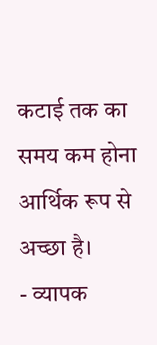कटाई तक का समय कम होना आर्थिक रूप से अच्छा है।
- व्यापक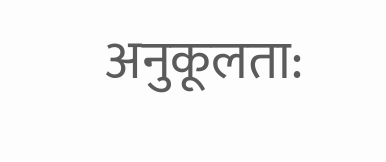अनुकूलता: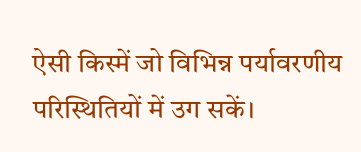ऐसी किस्में जो विभिन्न पर्यावरणीय परिस्थितियों में उग सकें।